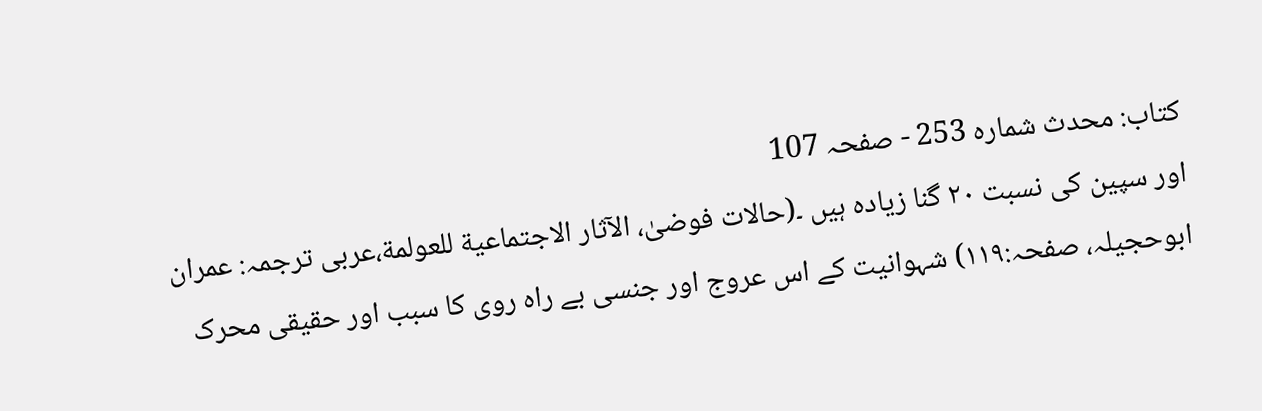کتاب: محدث شمارہ 253 - صفحہ 107
اور سپین کی نسبت ۲۰ گنا زیادہ ہیں ۔(حالات فوضیٰ، الآثار الاجتماعية للعولمة،عربی ترجمہ: عمران ابوحجیلہ، صفحہ:۱۱۹) شہوانیت کے اس عروج اور جنسی بے راہ روی کا سبب اور حقیقی محرک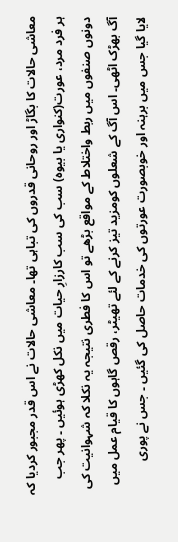معاشی حالات کا بگاڑ اور روحانی قدروں کی تباہی تھا۔ معاشی حالات نے اس قدر مجبور کردیا کہ ہر فرد مرد، عورت(کنواری یا بیوہ) سب کی سب کارزارِ حیات میں نکل کھڑی ہوئیں ۔ پھر جب دونوں صنفوں میں ربط واختلاط کے مواقع بڑھے تو اس کا فطری نتیجہ یہ نکلا کہ شہوانیت کی آگ بھڑک اٹھی۔ اس آگ کے شعلوں کومزید تیز کرنے کے لئے تھیٹر، رقص گاہوں کا قیام عمل میں لایا گیا جس میں برہنہ اور خوبصورت عورتوں کی خدمات حاصل کی گئیں ۔ جس نے پوری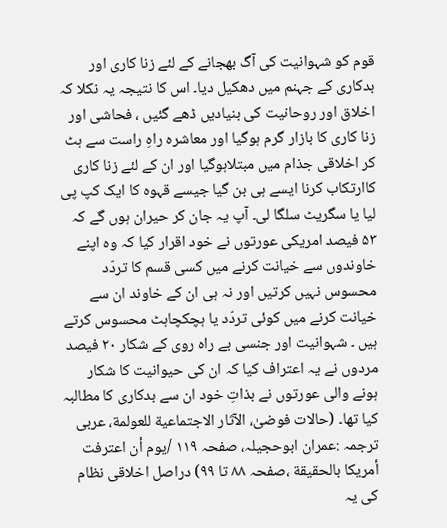قوم کو شہوانیت کی آگ بھجانے کے لئے زنا کاری اور بدکاری کے جہنم میں دھکیل دیا۔ اس کا نتیجہ یہ نکلا کہ اخلاق اور روحانیت کی بنیادیں ڈھے گئیں ، فحاشی اور زنا کاری کا بازار گرم ہوگیا اور معاشرہ راہِ راست سے ہٹ کر اخلاقی جذام میں مبتلاہوگیا اور ان کے لئے زنا کاری کاارتکاب کرنا ایسے ہی بن گیا جیسے قہوہ کا ایک کپ پی لیا یا سگریٹ سلگا لی۔ آپ یہ جان کر حیران ہوں گے کہ ۵۳ فیصد امریکی عورتوں نے خود اقرار کیا کہ وہ اپنے خاوندوں سے خیانت کرنے میں کسی قسم کا تردّد محسوس نہیں کرتیں اور نہ ہی ان کے خاوند ان سے خیانت کرنے میں کوئی تردّد یا ہچکچاہٹ محسوس کرتے ہیں ۔ شہوانیت اور جنسی بے راہ روی کے شکار ۲۰ فیصد مردوں نے یہ اعتراف کیا کہ ان کی حیوانیت کا شکار ہونے والی عورتوں نے بذاتِ خود ان سے بدکاری کا مطالبہ کیا تھا۔ (حالات فوضیٰ، الآثار الاجتماعية للعولمة، عربی ترجمہ :عمران ابوحجیلہ، صفحہ ۱۱۹ /يوم أن اعترفت أمريکا بالحقيقة ،صفحہ ۸۸ تا ۹۹) دراصل اخلاقی نظام کی یہ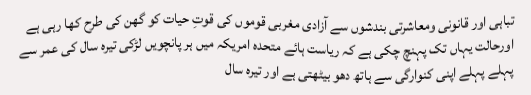تباہی اور قانونی ومعاشرتی بندشوں سے آزادی مغربی قوموں کی قوتِ حیات کو گھن کی طرح کھا رہی ہے اورحالت یہاں تک پہنچ چکی ہے کہ ریاست ہائے متحدہ امریکہ میں ہر پانچویں لڑکی تیرہ سال کی عمر سے پہلے پہلے اپنی کنوارگی سے ہاتھ دھو بیٹھتی ہے اور تیرہ سال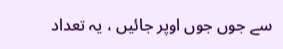سے جوں جوں اوپر جائیں ، یہ تعداد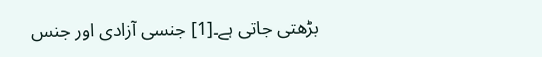بڑھتی جاتی ہے۔[1] جنسی آزادی اور جنس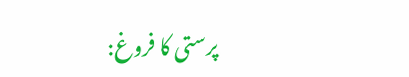پرستی کا فروغ: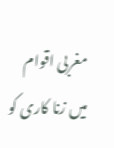مغربی اقوام میں زنا کاری کو